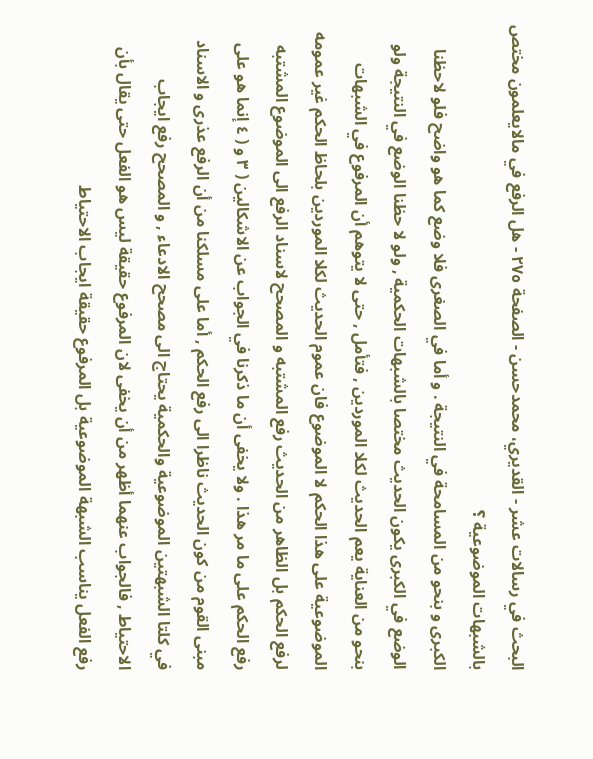البحث في رسالات عشر - القدیري، محمدحسن - الصفحة ٢٧٥ - هل الرفع في مالايعلمون مختص بالشبهات الموضوعية ؟
الكبرى و بنحو من المسامحة في النتيجة . و أما في الصغرى فلا وضع كما هو واضح فلو لاحظنا الوضع في الكبرى يكون الحديث مختصا بالشبهات الحكمية , ولو لا حظنا الوضع في النتيجة ولو بنحو من العناية يعم الحديث لكلا الموردين , فتأمل , حتى لا يتوهم أن المرفوع في الشبهات الموضوعية على هذا الحكم لا الموضوع فان عموم الحديث لكلا الموردين بلحاظ الحكم غير عمومه لرفع الحكم بل الظاهر من الحديث رفع المشتبه و المصحح لاسناد الرفع الى الموضوع المشتبه رفع الحكم على ما مر هذا . ولا يخفى أن ما ذكرنا في الجواب عن الاشكالين ( ٣ و ( ٤ إنما هو على مبنى القوم من كون الحديث ناظرا الى رفع الحكم , أما على مسلكنا من أن الرفع عذرى و الاسناد في كلتا الشبهتين الموضوعية والحكمية يحتاج الى مصحح الادعاء , و المصحح رفع ايجاب الاحتياط , فالجواب عنهما أظهر من أن يخفى لان المرفوع حقيقة ليس هو الفعل حتى يقال بأن رفع الفعل يناسب الشبهة الموضوعية بل المرفوع حقيقة ايجاب الاحتياط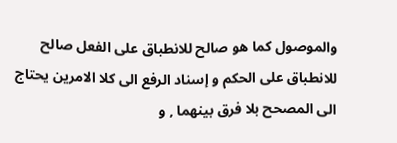والموصول كما هو صالح للانطباق على الفعل صالح للانطباق على الحكم و إسناد الرفع الى كلا الامرين يحتاج الى المصحح بلا فرق بينهما , و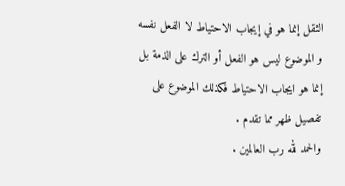الثقل إنما هو في إيجاب الاحتياط لا الفعل نفسه و الموضوع ليس هو الفعل أو الترك على الذمة بل إنما هو ايجاب الاحتياط فكذلك الموضوع على تفصيل ظهر مما تقدم .
والحمد لله رب العالمين .